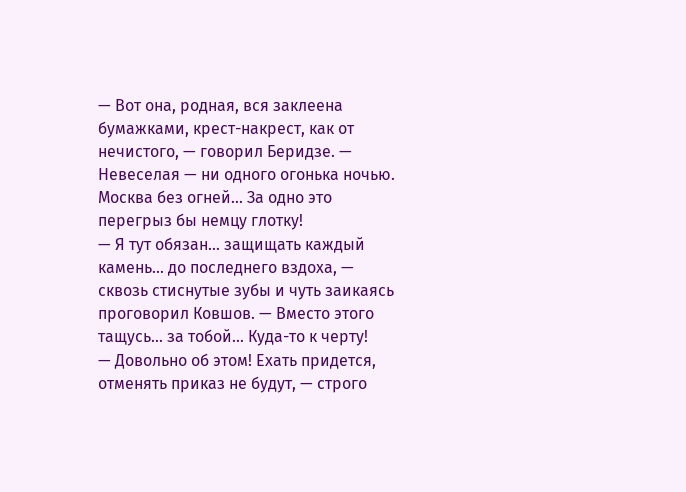— Вот она, родная, вся заклеена бумажками, крест-накрест, как от нечистого, — говорил Беридзе. — Невеселая — ни одного огонька ночью. Москва без огней... За одно это перегрыз бы немцу глотку!
— Я тут обязан... защищать каждый камень... до последнего вздоха, — сквозь стиснутые зубы и чуть заикаясь проговорил Ковшов. — Вместо этого тащусь... за тобой... Куда-то к черту!
— Довольно об этом! Ехать придется, отменять приказ не будут, — строго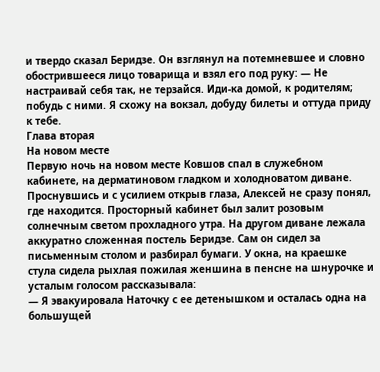и твердо сказал Беридзе. Он взглянул на потемневшее и словно обострившееся лицо товарища и взял его под руку: — Не настраивай себя так, не терзайся. Иди-ка домой, к родителям; побудь с ними. Я схожу на вокзал, добуду билеты и оттуда приду к тебе.
Глава вторая
На новом месте
Первую ночь на новом месте Ковшов спал в служебном кабинете, на дерматиновом гладком и холодноватом диване.
Проснувшись и с усилием открыв глаза, Алексей не сразу понял, где находится. Просторный кабинет был залит розовым солнечным светом прохладного утра. На другом диване лежала аккуратно сложенная постель Беридзе. Сам он сидел за письменным столом и разбирал бумаги. У окна, на краешке стула сидела рыхлая пожилая женшина в пенсне на шнурочке и усталым голосом рассказывала:
— Я эвакуировала Наточку с ее детенышком и осталась одна на большущей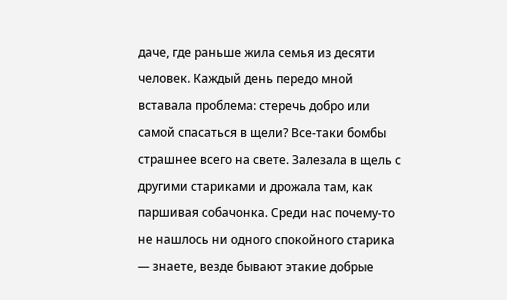даче, где раньше жила семья из десяти человек. Каждый день передо мной вставала проблема: стеречь добро или самой спасаться в щели? Все-таки бомбы страшнее всего на свете. Залезала в щель с другими стариками и дрожала там, как паршивая собачонка. Среди нас почему-то не нашлось ни одного спокойного старика — знаете, везде бывают этакие добрые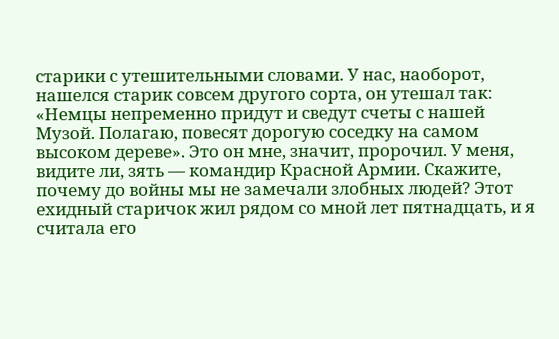старики с утешительными словами. У нас, наоборот, нашелся старик совсем другого сорта, он утешал так: «Немцы непременно придут и сведут счеты с нашей Музой. Полагаю, повесят дорогую соседку на самом высоком дереве». Это он мне, значит, пророчил. У меня, видите ли, зять — командир Красной Армии. Скажите, почему до войны мы не замечали злобных людей? Этот ехидный старичок жил рядом со мной лет пятнадцать, и я считала его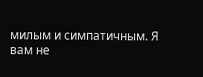милым и симпатичным. Я вам не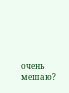очень мешаю?